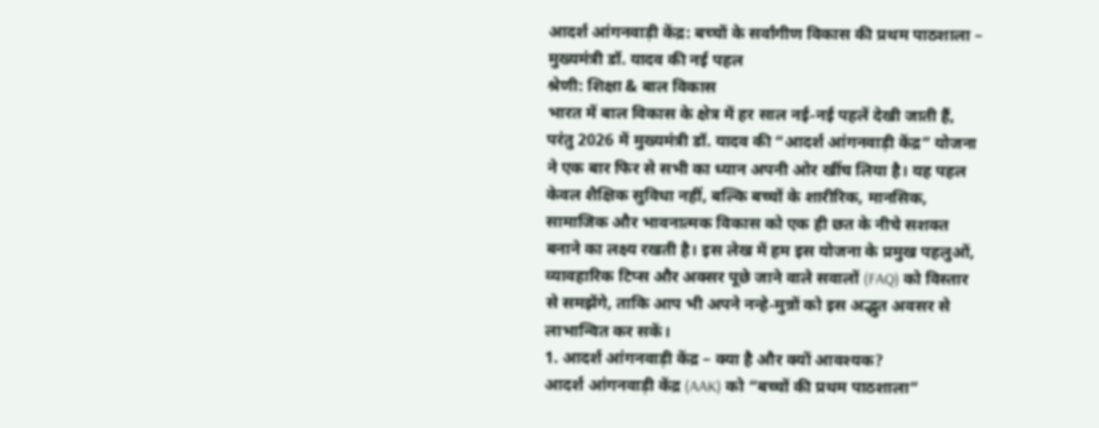आदर्श आंगनवाड़ी केंद्र: बच्चों के सर्वांगीण विकास की प्रथम पाठशाला – मुख्यमंत्री डॉ. यादव की नई पहल
श्रेणी: शिक्षा & बाल विकास
भारत में बाल विकास के क्षेत्र में हर साल नई‑नई पहलें देखी जाती हैं, परंतु 2026 में मुख्यमंत्री डॉ. यादव की “आदर्श आंगनवाड़ी केंद्र” योजना ने एक बार फिर से सभी का ध्यान अपनी ओर खींच लिया है। यह पहल केवल शैक्षिक सुविधा नहीं, बल्कि बच्चों के शारीरिक, मानसिक, सामाजिक और भावनात्मक विकास को एक ही छत के नीचे सशक्त बनाने का लक्ष्य रखती है। इस लेख में हम इस योजना के प्रमुख पहलुओं, व्यावहारिक टिप्स और अक्सर पूछे जाने वाले सवालों (FAQ) को विस्तार से समझेंगे, ताकि आप भी अपने नन्हे‑मुन्नों को इस अद्भुत अवसर से लाभान्वित कर सकें।
1. आदर्श आंगनवाड़ी केंद्र – क्या है और क्यों आवश्यक?
आदर्श आंगनवाड़ी केंद्र (AAK) को “बच्चों की प्रथम पाठशाला”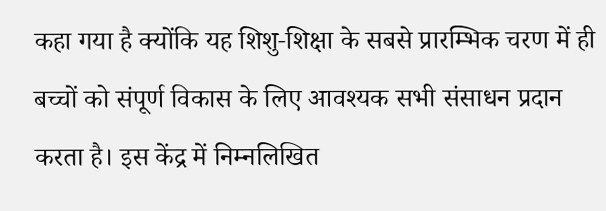कहा गया है क्योंकि यह शिशु‑शिक्षा के सबसे प्रारम्भिक चरण में ही बच्चों को संपूर्ण विकास के लिए आवश्यक सभी संसाधन प्रदान करता है। इस केंद्र में निम्नलिखित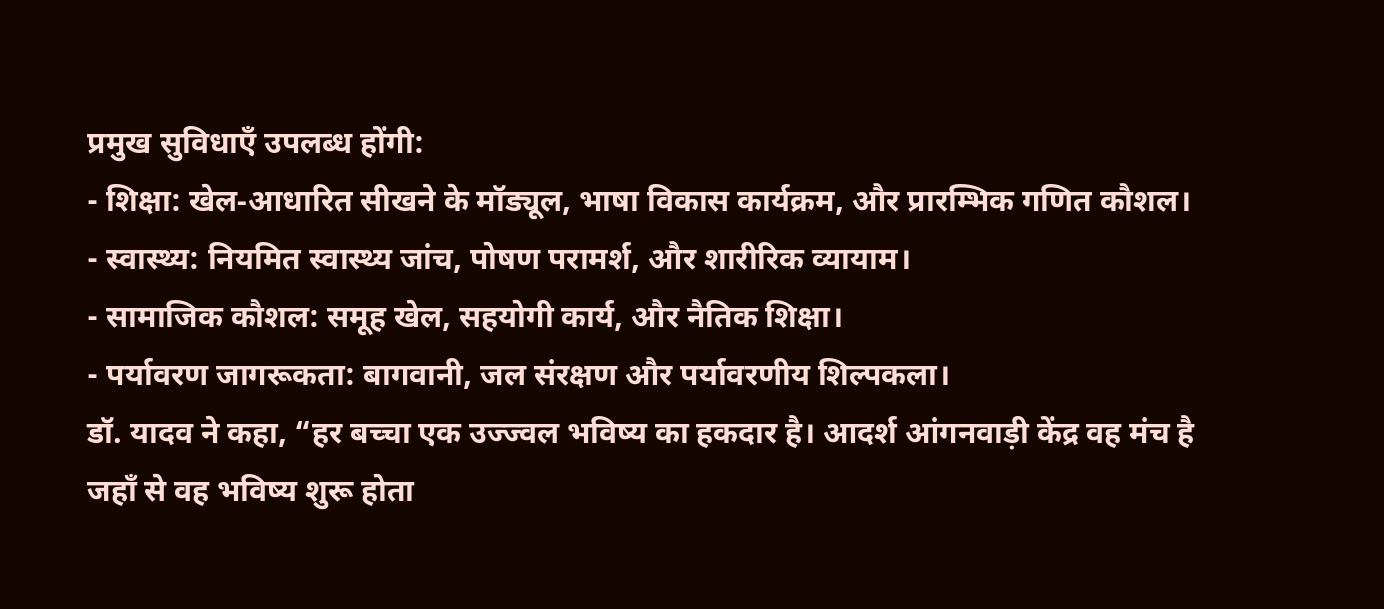प्रमुख सुविधाएँ उपलब्ध होंगी:
- शिक्षा: खेल‑आधारित सीखने के मॉड्यूल, भाषा विकास कार्यक्रम, और प्रारम्भिक गणित कौशल।
- स्वास्थ्य: नियमित स्वास्थ्य जांच, पोषण परामर्श, और शारीरिक व्यायाम।
- सामाजिक कौशल: समूह खेल, सहयोगी कार्य, और नैतिक शिक्षा।
- पर्यावरण जागरूकता: बागवानी, जल संरक्षण और पर्यावरणीय शिल्पकला।
डॉ. यादव ने कहा, “हर बच्चा एक उज्ज्वल भविष्य का हकदार है। आदर्श आंगनवाड़ी केंद्र वह मंच है जहाँ से वह भविष्य शुरू होता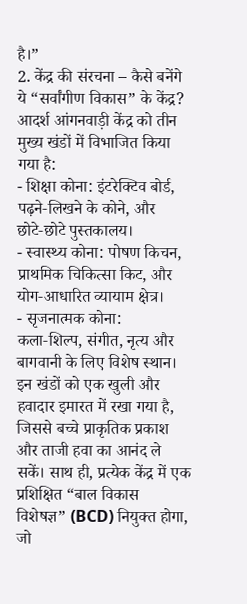है।”
2. केंद्र की संरचना – कैसे बनेंगे ये “सर्वांगीण विकास” के केंद्र?
आदर्श आंगनवाड़ी केंद्र को तीन मुख्य खंडों में विभाजित किया गया है:
- शिक्षा कोना: इंटरेक्टिव बोर्ड, पढ़ने‑लिखने के कोने, और छोटे‑छोटे पुस्तकालय।
- स्वास्थ्य कोना: पोषण किचन, प्राथमिक चिकित्सा किट, और योग‑आधारित व्यायाम क्षेत्र।
- सृजनात्मक कोना: कला‑शिल्प, संगीत, नृत्य और बागवानी के लिए विशेष स्थान।
इन खंडों को एक खुली और हवादार इमारत में रखा गया है, जिससे बच्चे प्राकृतिक प्रकाश और ताजी हवा का आनंद ले सकें। साथ ही, प्रत्येक केंद्र में एक प्रशिक्षित “बाल विकास विशेषज्ञ” (BCD) नियुक्त होगा, जो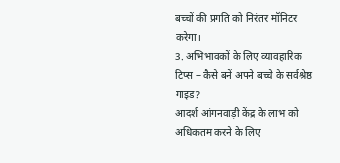बच्चों की प्रगति को निरंतर मॉनिटर करेगा।
3. अभिभावकों के लिए व्यावहारिक टिप्स – कैसे बनें अपने बच्चे के सर्वश्रेष्ठ गाइड?
आदर्श आंगनवाड़ी केंद्र के लाभ को अधिकतम करने के लिए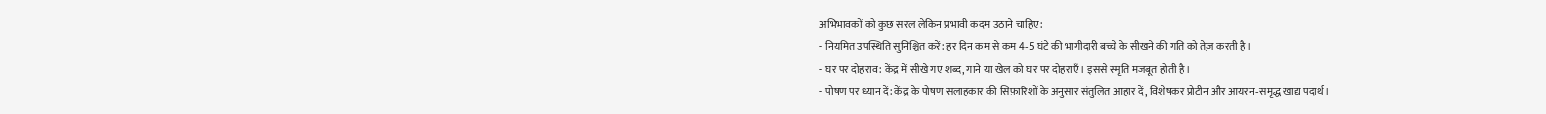अभिभावकों को कुछ सरल लेकिन प्रभावी कदम उठाने चाहिए:
- नियमित उपस्थिति सुनिश्चित करें: हर दिन कम से कम 4‑5 घंटे की भागीदारी बच्चे के सीखने की गति को तेज़ करती है।
- घर पर दोहराव: केंद्र में सीखे गए शब्द, गाने या खेल को घर पर दोहराएँ। इससे स्मृति मजबूत होती है।
- पोषण पर ध्यान दें: केंद्र के पोषण सलाहकार की सिफ़ारिशों के अनुसार संतुलित आहार दें, विशेषकर प्रोटीन और आयरन‑समृद्ध खाद्य पदार्थ।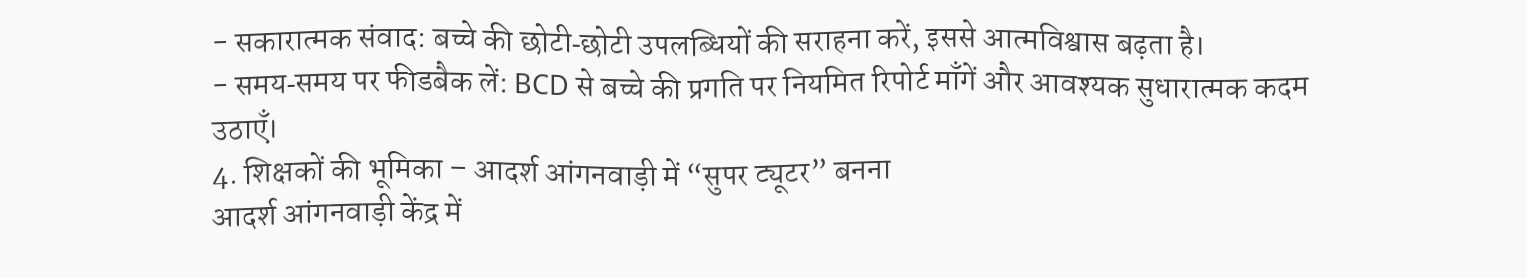- सकारात्मक संवाद: बच्चे की छोटी‑छोटी उपलब्धियों की सराहना करें, इससे आत्मविश्वास बढ़ता है।
- समय‑समय पर फीडबैक लें: BCD से बच्चे की प्रगति पर नियमित रिपोर्ट माँगें और आवश्यक सुधारात्मक कदम उठाएँ।
4. शिक्षकों की भूमिका – आदर्श आंगनवाड़ी में “सुपर ट्यूटर” बनना
आदर्श आंगनवाड़ी केंद्र में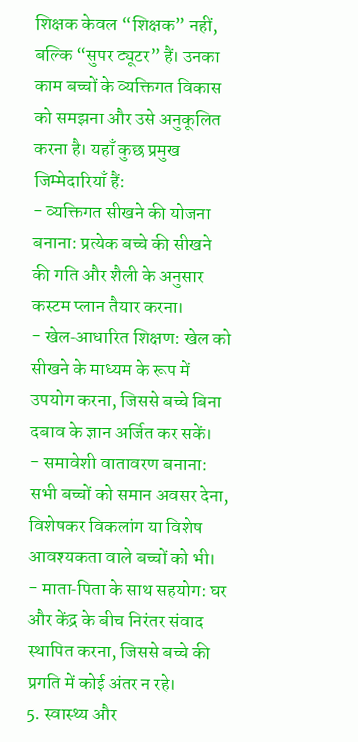शिक्षक केवल “शिक्षक” नहीं, बल्कि “सुपर ट्यूटर” हैं। उनका काम बच्चों के व्यक्तिगत विकास को समझना और उसे अनुकूलित करना है। यहाँ कुछ प्रमुख जिम्मेदारियाँ हैं:
- व्यक्तिगत सीखने की योजना बनाना: प्रत्येक बच्चे की सीखने की गति और शैली के अनुसार कस्टम प्लान तैयार करना।
- खेल‑आधारित शिक्षण: खेल को सीखने के माध्यम के रूप में उपयोग करना, जिससे बच्चे बिना दबाव के ज्ञान अर्जित कर सकें।
- समावेशी वातावरण बनाना: सभी बच्चों को समान अवसर देना, विशेषकर विकलांग या विशेष आवश्यकता वाले बच्चों को भी।
- माता‑पिता के साथ सहयोग: घर और केंद्र के बीच निरंतर संवाद स्थापित करना, जिससे बच्चे की प्रगति में कोई अंतर न रहे।
5. स्वास्थ्य और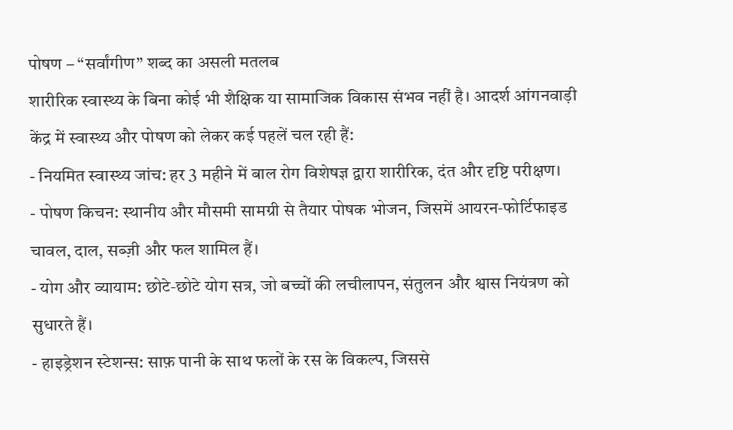पोषण – “सर्वांगीण” शब्द का असली मतलब
शारीरिक स्वास्थ्य के बिना कोई भी शैक्षिक या सामाजिक विकास संभव नहीं है। आदर्श आंगनवाड़ी केंद्र में स्वास्थ्य और पोषण को लेकर कई पहलें चल रही हैं:
- नियमित स्वास्थ्य जांच: हर 3 महीने में बाल रोग विशेषज्ञ द्वारा शारीरिक, दंत और दृष्टि परीक्षण।
- पोषण किचन: स्थानीय और मौसमी सामग्री से तैयार पोषक भोजन, जिसमें आयरन‑फोर्टिफाइड चावल, दाल, सब्ज़ी और फल शामिल हैं।
- योग और व्यायाम: छोटे‑छोटे योग सत्र, जो बच्चों की लचीलापन, संतुलन और श्वास नियंत्रण को सुधारते हैं।
- हाइड्रेशन स्टेशन्स: साफ़ पानी के साथ फलों के रस के विकल्प, जिससे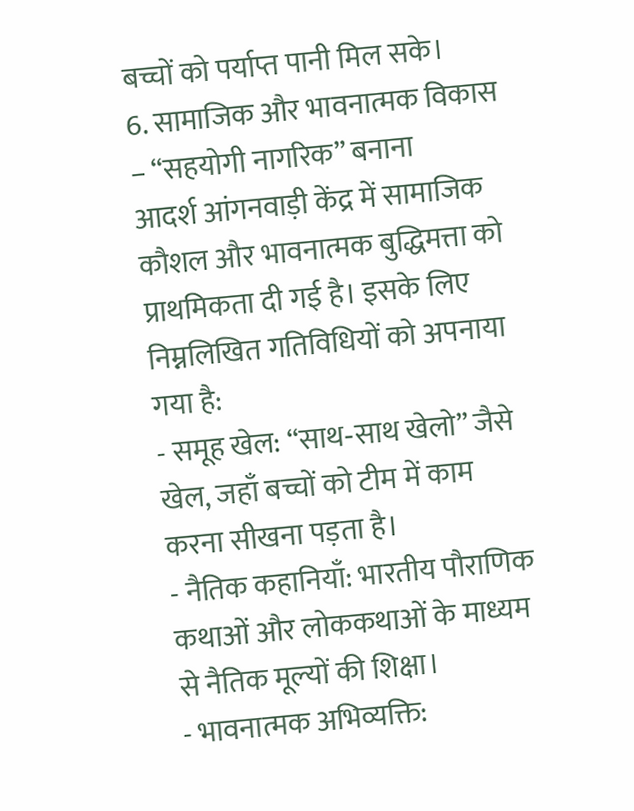बच्चों को पर्याप्त पानी मिल सके।
6. सामाजिक और भावनात्मक विकास – “सहयोगी नागरिक” बनाना
आदर्श आंगनवाड़ी केंद्र में सामाजिक कौशल और भावनात्मक बुद्धिमत्ता को प्राथमिकता दी गई है। इसके लिए निम्नलिखित गतिविधियों को अपनाया गया है:
- समूह खेल: “साथ‑साथ खेलो” जैसे खेल, जहाँ बच्चों को टीम में काम करना सीखना पड़ता है।
- नैतिक कहानियाँ: भारतीय पौराणिक कथाओं और लोककथाओं के माध्यम से नैतिक मूल्यों की शिक्षा।
- भावनात्मक अभिव्यक्ति: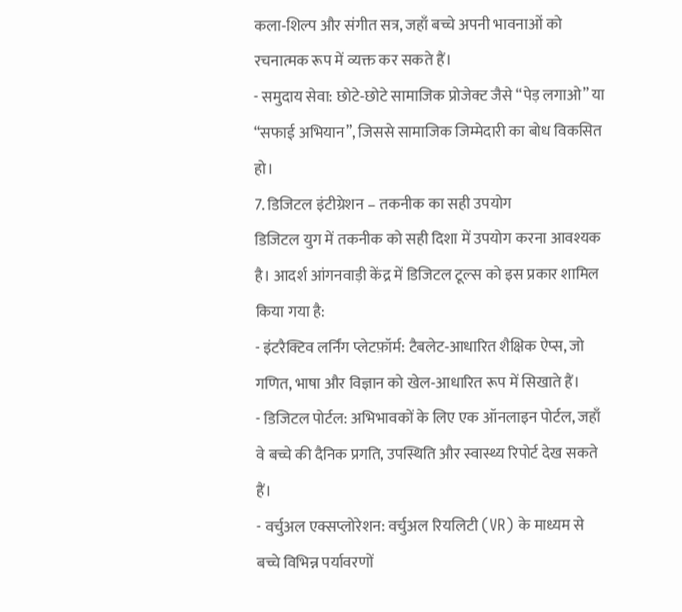कला‑शिल्प और संगीत सत्र, जहाँ बच्चे अपनी भावनाओं को रचनात्मक रूप में व्यक्त कर सकते हैं।
- समुदाय सेवा: छोटे‑छोटे सामाजिक प्रोजेक्ट जैसे “पेड़ लगाओ” या “सफाई अभियान”, जिससे सामाजिक जिम्मेदारी का बोध विकसित हो।
7. डिजिटल इंटीग्रेशन – तकनीक का सही उपयोग
डिजिटल युग में तकनीक को सही दिशा में उपयोग करना आवश्यक है। आदर्श आंगनवाड़ी केंद्र में डिजिटल टूल्स को इस प्रकार शामिल किया गया है:
- इंटरैक्टिव लर्निंग प्लेटफ़ॉर्म: टैबलेट‑आधारित शैक्षिक ऐप्स, जो गणित, भाषा और विज्ञान को खेल‑आधारित रूप में सिखाते हैं।
- डिजिटल पोर्टल: अभिभावकों के लिए एक ऑनलाइन पोर्टल, जहाँ वे बच्चे की दैनिक प्रगति, उपस्थिति और स्वास्थ्य रिपोर्ट देख सकते हैं।
- वर्चुअल एक्सप्लोरेशन: वर्चुअल रियलिटी (VR) के माध्यम से बच्चे विभिन्न पर्यावरणों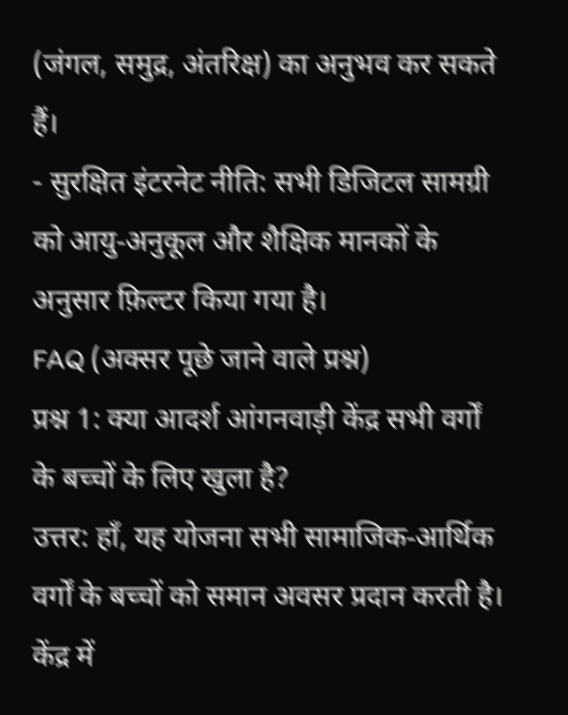(जंगल, समुद्र, अंतरिक्ष) का अनुभव कर सकते हैं।
- सुरक्षित इंटरनेट नीति: सभी डिजिटल सामग्री को आयु‑अनुकूल और शैक्षिक मानकों के अनुसार फ़िल्टर किया गया है।
FAQ (अक्सर पूछे जाने वाले प्रश्न)
प्रश्न 1: क्या आदर्श आंगनवाड़ी केंद्र सभी वर्गों के बच्चों के लिए खुला है?
उत्तर: हाँ, यह योजना सभी सामाजिक‑आर्थिक वर्गों के बच्चों को समान अवसर प्रदान करती है। केंद्र में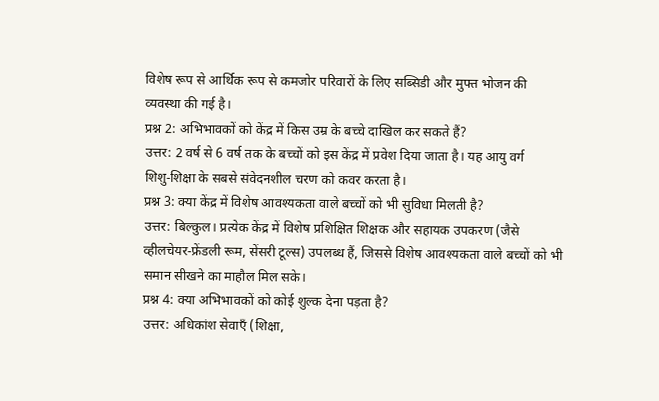विशेष रूप से आर्थिक रूप से कमजोर परिवारों के लिए सब्सिडी और मुफ्त भोजन की व्यवस्था की गई है।
प्रश्न 2: अभिभावकों को केंद्र में किस उम्र के बच्चे दाखिल कर सकते हैं?
उत्तर: 2 वर्ष से 6 वर्ष तक के बच्चों को इस केंद्र में प्रवेश दिया जाता है। यह आयु वर्ग शिशु‑शिक्षा के सबसे संवेदनशील चरण को कवर करता है।
प्रश्न 3: क्या केंद्र में विशेष आवश्यकता वाले बच्चों को भी सुविधा मिलती है?
उत्तर: बिल्कुल। प्रत्येक केंद्र में विशेष प्रशिक्षित शिक्षक और सहायक उपकरण (जैसे व्हीलचेयर‑फ्रेंडली रूम, सेंसरी टूल्स) उपलब्ध हैं, जिससे विशेष आवश्यकता वाले बच्चों को भी समान सीखने का माहौल मिल सके।
प्रश्न 4: क्या अभिभावकों को कोई शुल्क देना पड़ता है?
उत्तर: अधिकांश सेवाएँ (शिक्षा,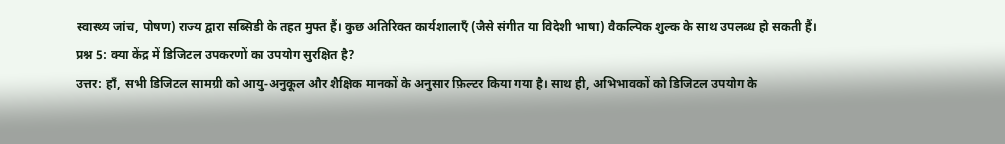स्वास्थ्य जांच, पोषण) राज्य द्वारा सब्सिडी के तहत मुफ्त हैं। कुछ अतिरिक्त कार्यशालाएँ (जैसे संगीत या विदेशी भाषा) वैकल्पिक शुल्क के साथ उपलब्ध हो सकती हैं।
प्रश्न 5: क्या केंद्र में डिजिटल उपकरणों का उपयोग सुरक्षित है?
उत्तर: हाँ, सभी डिजिटल सामग्री को आयु‑अनुकूल और शैक्षिक मानकों के अनुसार फ़िल्टर किया गया है। साथ ही, अभिभावकों को डिजिटल उपयोग के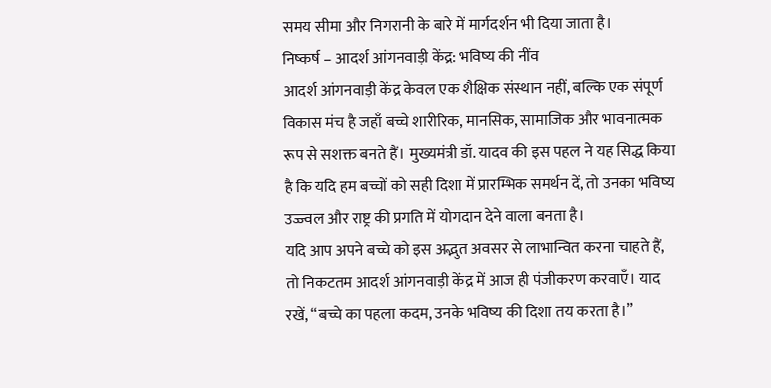समय सीमा और निगरानी के बारे में मार्गदर्शन भी दिया जाता है।
निष्कर्ष – आदर्श आंगनवाड़ी केंद्र: भविष्य की नींव
आदर्श आंगनवाड़ी केंद्र केवल एक शैक्षिक संस्थान नहीं, बल्कि एक संपूर्ण विकास मंच है जहाँ बच्चे शारीरिक, मानसिक, सामाजिक और भावनात्मक रूप से सशक्त बनते हैं। मुख्यमंत्री डॉ. यादव की इस पहल ने यह सिद्ध किया है कि यदि हम बच्चों को सही दिशा में प्रारम्भिक समर्थन दें, तो उनका भविष्य उज्ज्वल और राष्ट्र की प्रगति में योगदान देने वाला बनता है।
यदि आप अपने बच्चे को इस अद्भुत अवसर से लाभान्वित करना चाहते हैं, तो निकटतम आदर्श आंगनवाड़ी केंद्र में आज ही पंजीकरण करवाएँ। याद रखें, “बच्चे का पहला कदम, उनके भविष्य की दिशा तय करता है।”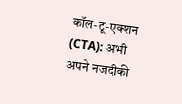कॉल‑टू‑एक्शन (CTA): अभी अपने नजदीकी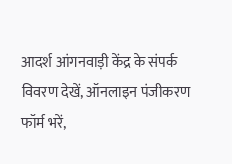आदर्श आंगनवाड़ी केंद्र के संपर्क विवरण देखें, ऑनलाइन पंजीकरण फॉर्म भरें,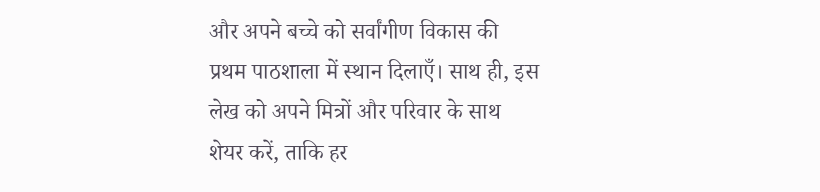और अपने बच्चे को सर्वांगीण विकास की प्रथम पाठशाला में स्थान दिलाएँ। साथ ही, इस लेख को अपने मित्रों और परिवार के साथ शेयर करें, ताकि हर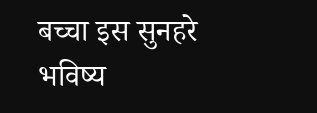बच्चा इस सुनहरे भविष्य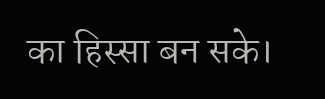का हिस्सा बन सके।